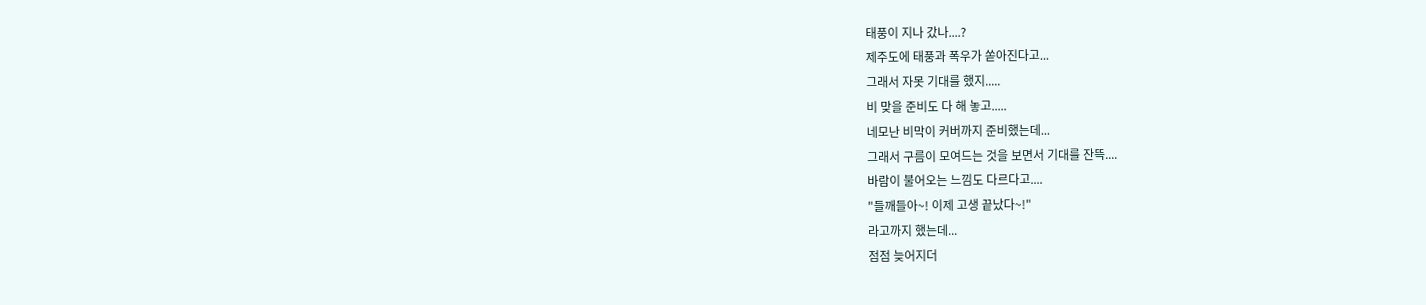태풍이 지나 갔나....?
제주도에 태풍과 폭우가 쏟아진다고...
그래서 자못 기대를 했지.....
비 맞을 준비도 다 해 놓고.....
네모난 비막이 커버까지 준비했는데...
그래서 구름이 모여드는 것을 보면서 기대를 잔뜩....
바람이 불어오는 느낌도 다르다고....
"들깨들아~! 이제 고생 끝났다~!"
라고까지 했는데...
점점 늦어지더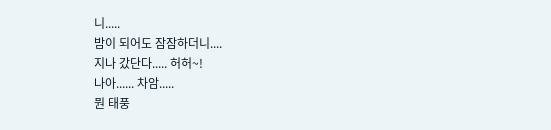니.....
밤이 되어도 잠잠하더니....
지나 갔단다..... 허허~!
나아...... 차암.....
뭔 태풍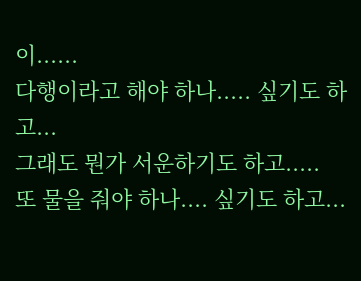이......
다행이라고 해야 하나..... 싶기도 하고...
그래도 뭔가 서운하기도 하고.....
또 물을 줘야 하나.... 싶기도 하고...